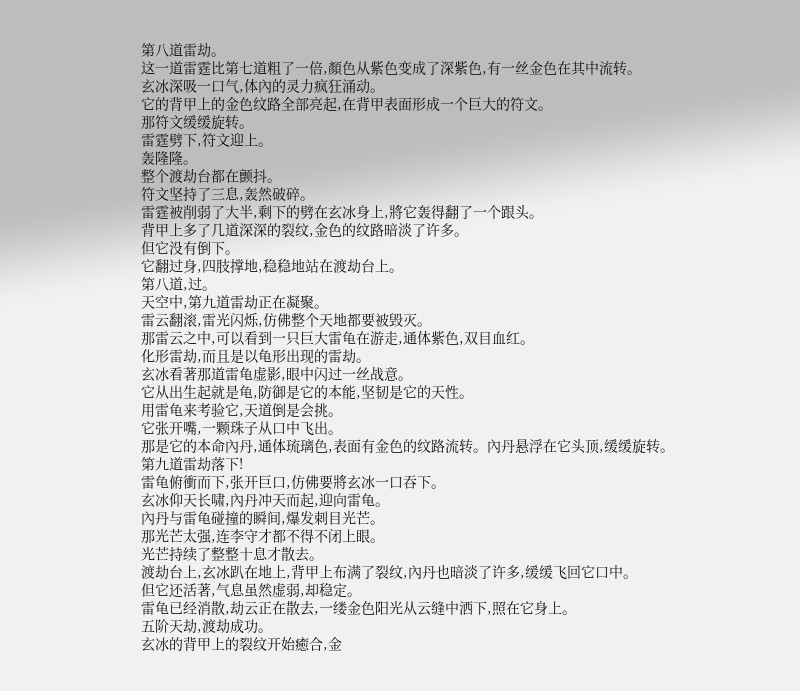第八道雷劫。
这一道雷霆比第七道粗了一倍,顏色从紫色变成了深紫色,有一丝金色在其中流转。
玄冰深吸一口气,体內的灵力疯狂涌动。
它的背甲上的金色纹路全部亮起,在背甲表面形成一个巨大的符文。
那符文缓缓旋转。
雷霆劈下,符文迎上。
轰隆隆。
整个渡劫台都在颤抖。
符文坚持了三息,轰然破碎。
雷霆被削弱了大半,剩下的劈在玄冰身上,將它轰得翻了一个跟头。
背甲上多了几道深深的裂纹,金色的纹路暗淡了许多。
但它没有倒下。
它翻过身,四肢撑地,稳稳地站在渡劫台上。
第八道,过。
天空中,第九道雷劫正在凝聚。
雷云翻滚,雷光闪烁,仿佛整个天地都要被毁灭。
那雷云之中,可以看到一只巨大雷龟在游走,通体紫色,双目血红。
化形雷劫,而且是以龟形出现的雷劫。
玄冰看著那道雷龟虚影,眼中闪过一丝战意。
它从出生起就是龟,防御是它的本能,坚韧是它的天性。
用雷龟来考验它,天道倒是会挑。
它张开嘴,一颗珠子从口中飞出。
那是它的本命內丹,通体琉璃色,表面有金色的纹路流转。內丹悬浮在它头顶,缓缓旋转。
第九道雷劫落下!
雷龟俯衝而下,张开巨口,仿佛要將玄冰一口吞下。
玄冰仰天长啸,內丹冲天而起,迎向雷龟。
內丹与雷龟碰撞的瞬间,爆发刺目光芒。
那光芒太强,连李守才都不得不闭上眼。
光芒持续了整整十息才散去。
渡劫台上,玄冰趴在地上,背甲上布满了裂纹,內丹也暗淡了许多,缓缓飞回它口中。
但它还活著,气息虽然虚弱,却稳定。
雷龟已经消散,劫云正在散去,一缕金色阳光从云缝中洒下,照在它身上。
五阶天劫,渡劫成功。
玄冰的背甲上的裂纹开始癒合,金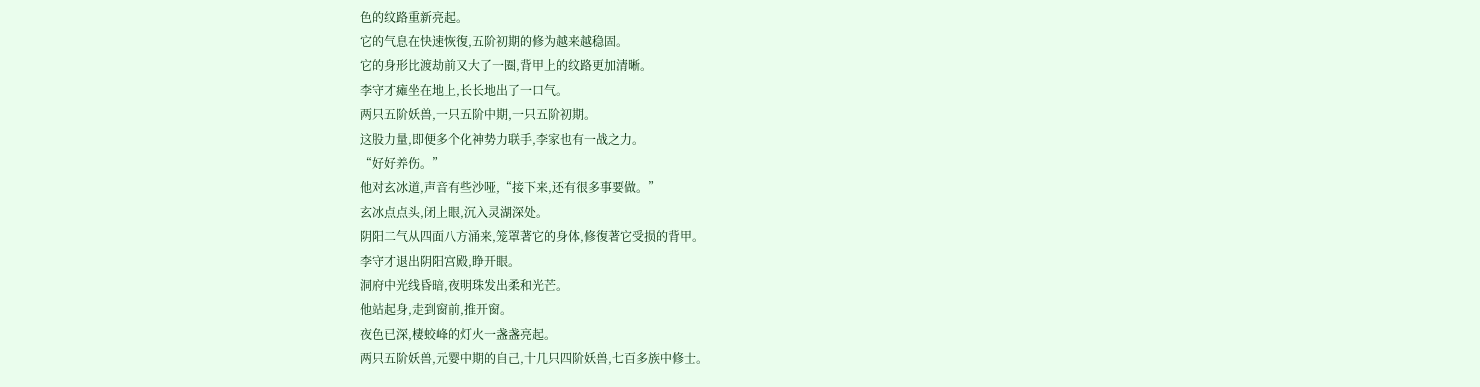色的纹路重新亮起。
它的气息在快速恢復,五阶初期的修为越来越稳固。
它的身形比渡劫前又大了一圈,背甲上的纹路更加清晰。
李守才瘫坐在地上,长长地出了一口气。
两只五阶妖兽,一只五阶中期,一只五阶初期。
这股力量,即便多个化神势力联手,李家也有一战之力。
“好好养伤。”
他对玄冰道,声音有些沙哑,“接下来,还有很多事要做。”
玄冰点点头,闭上眼,沉入灵湖深处。
阴阳二气从四面八方涌来,笼罩著它的身体,修復著它受损的背甲。
李守才退出阴阳宫殿,睁开眼。
洞府中光线昏暗,夜明珠发出柔和光芒。
他站起身,走到窗前,推开窗。
夜色已深,棲蛟峰的灯火一盏盏亮起。
两只五阶妖兽,元婴中期的自己,十几只四阶妖兽,七百多族中修士。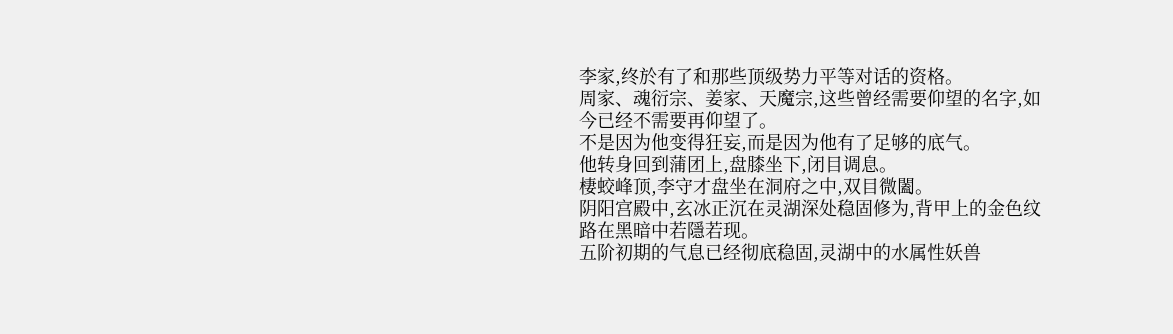李家,终於有了和那些顶级势力平等对话的资格。
周家、魂衍宗、姜家、天魔宗,这些曾经需要仰望的名字,如今已经不需要再仰望了。
不是因为他变得狂妄,而是因为他有了足够的底气。
他转身回到蒲团上,盘膝坐下,闭目调息。
棲蛟峰顶,李守才盘坐在洞府之中,双目微闔。
阴阳宫殿中,玄冰正沉在灵湖深处稳固修为,背甲上的金色纹路在黑暗中若隱若现。
五阶初期的气息已经彻底稳固,灵湖中的水属性妖兽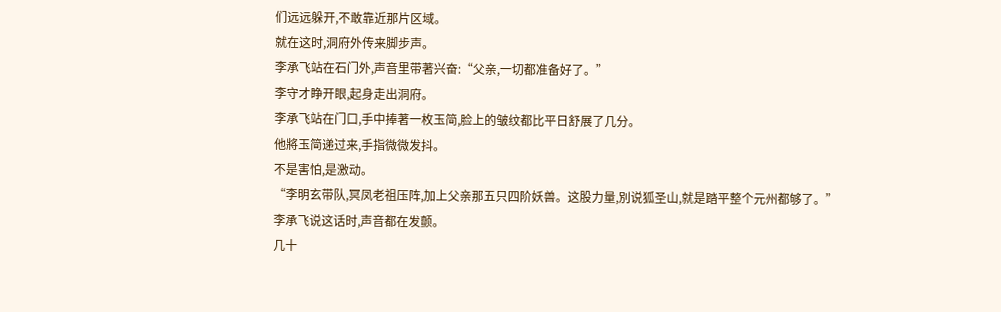们远远躲开,不敢靠近那片区域。
就在这时,洞府外传来脚步声。
李承飞站在石门外,声音里带著兴奋:“父亲,一切都准备好了。”
李守才睁开眼,起身走出洞府。
李承飞站在门口,手中捧著一枚玉简,脸上的皱纹都比平日舒展了几分。
他將玉简递过来,手指微微发抖。
不是害怕,是激动。
“李明玄带队,冥凤老祖压阵,加上父亲那五只四阶妖兽。这股力量,別说狐圣山,就是踏平整个元州都够了。”
李承飞说这话时,声音都在发颤。
几十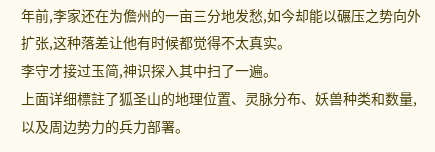年前,李家还在为儋州的一亩三分地发愁,如今却能以碾压之势向外扩张,这种落差让他有时候都觉得不太真实。
李守才接过玉简,神识探入其中扫了一遍。
上面详细標註了狐圣山的地理位置、灵脉分布、妖兽种类和数量,以及周边势力的兵力部署。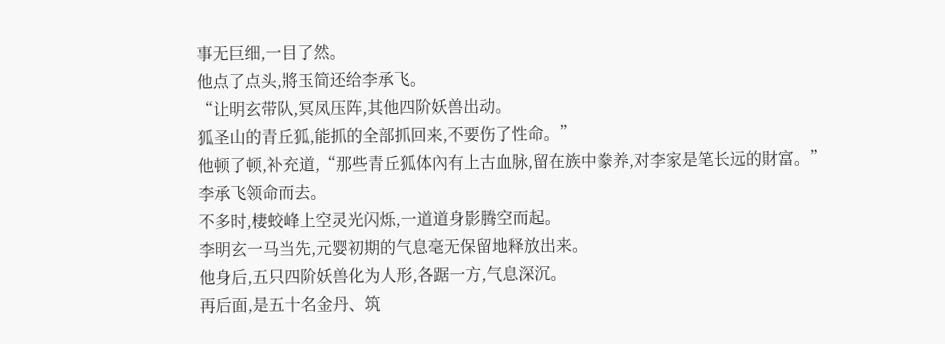事无巨细,一目了然。
他点了点头,將玉简还给李承飞。
“让明玄带队,冥凤压阵,其他四阶妖兽出动。
狐圣山的青丘狐,能抓的全部抓回来,不要伤了性命。”
他顿了顿,补充道,“那些青丘狐体內有上古血脉,留在族中豢养,对李家是笔长远的財富。”
李承飞领命而去。
不多时,棲蛟峰上空灵光闪烁,一道道身影腾空而起。
李明玄一马当先,元婴初期的气息毫无保留地释放出来。
他身后,五只四阶妖兽化为人形,各踞一方,气息深沉。
再后面,是五十名金丹、筑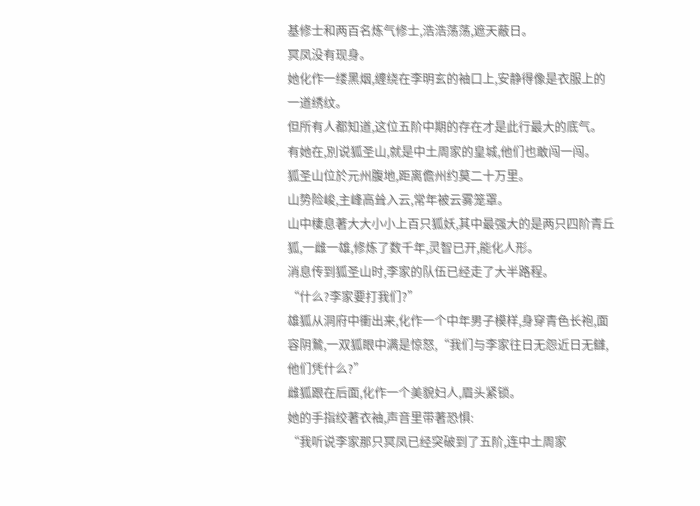基修士和两百名炼气修士,浩浩荡荡,遮天蔽日。
冥凤没有现身。
她化作一缕黑烟,缠绕在李明玄的袖口上,安静得像是衣服上的一道绣纹。
但所有人都知道,这位五阶中期的存在才是此行最大的底气。
有她在,別说狐圣山,就是中土周家的皇城,他们也敢闯一闯。
狐圣山位於元州腹地,距离儋州约莫二十万里。
山势险峻,主峰高耸入云,常年被云雾笼罩。
山中棲息著大大小小上百只狐妖,其中最强大的是两只四阶青丘狐,一雌一雄,修炼了数千年,灵智已开,能化人形。
消息传到狐圣山时,李家的队伍已经走了大半路程。
“什么?李家要打我们?”
雄狐从洞府中衝出来,化作一个中年男子模样,身穿青色长袍,面容阴鷙,一双狐眼中满是惊怒,“我们与李家往日无怨近日无讎,他们凭什么?”
雌狐跟在后面,化作一个美貌妇人,眉头紧锁。
她的手指绞著衣袖,声音里带著恐惧:
“我听说李家那只冥凤已经突破到了五阶,连中土周家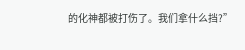的化神都被打伤了。我们拿什么挡?”